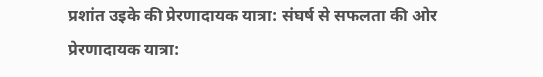प्रशांत उइके की प्रेरणादायक यात्रा: संघर्ष से सफलता की ओर
प्रेरणादायक यात्रा: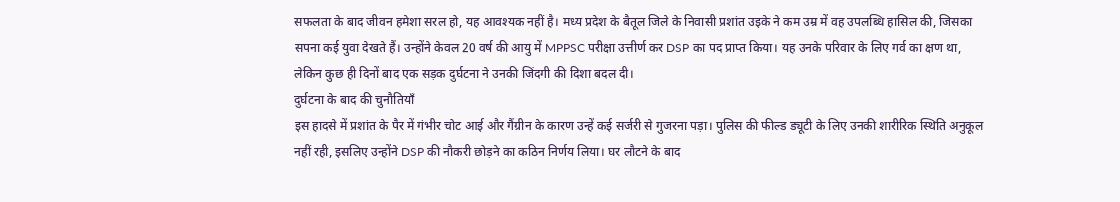सफलता के बाद जीवन हमेशा सरल हो, यह आवश्यक नहीं है। मध्य प्रदेश के बैतूल जिले के निवासी प्रशांत उइके ने कम उम्र में वह उपलब्धि हासिल की, जिसका सपना कई युवा देखते हैं। उन्होंने केवल 20 वर्ष की आयु में MPPSC परीक्षा उत्तीर्ण कर DSP का पद प्राप्त किया। यह उनके परिवार के लिए गर्व का क्षण था, लेकिन कुछ ही दिनों बाद एक सड़क दुर्घटना ने उनकी जिंदगी की दिशा बदल दी।
दुर्घटना के बाद की चुनौतियाँ
इस हादसे में प्रशांत के पैर में गंभीर चोट आई और गैंग्रीन के कारण उन्हें कई सर्जरी से गुजरना पड़ा। पुलिस की फील्ड ड्यूटी के लिए उनकी शारीरिक स्थिति अनुकूल नहीं रही, इसलिए उन्होंने DSP की नौकरी छोड़ने का कठिन निर्णय लिया। घर लौटने के बाद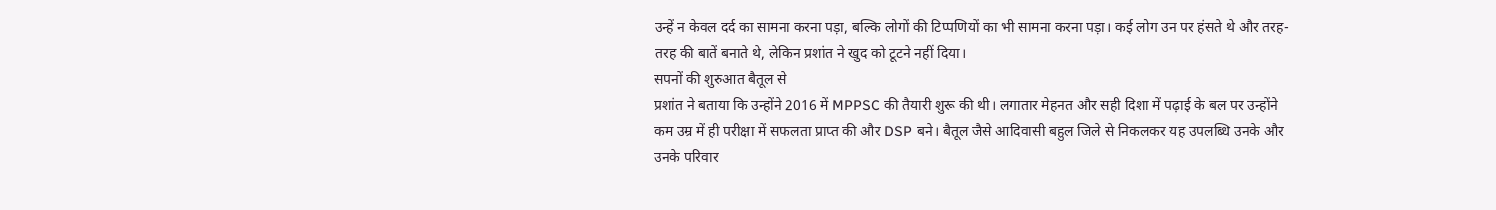उन्हें न केवल दर्द का सामना करना पड़ा, बल्कि लोगों की टिप्पणियों का भी सामना करना पड़ा। कई लोग उन पर हंसते थे और तरह-तरह की बातें बनाते थे, लेकिन प्रशांत ने खुद को टूटने नहीं दिया।
सपनों की शुरुआत बैतूल से
प्रशांत ने बताया कि उन्होंने 2016 में MPPSC की तैयारी शुरू की थी। लगातार मेहनत और सही दिशा में पढ़ाई के बल पर उन्होंने कम उम्र में ही परीक्षा में सफलता प्राप्त की और DSP बने। बैतूल जैसे आदिवासी बहुल जिले से निकलकर यह उपलब्धि उनके और उनके परिवार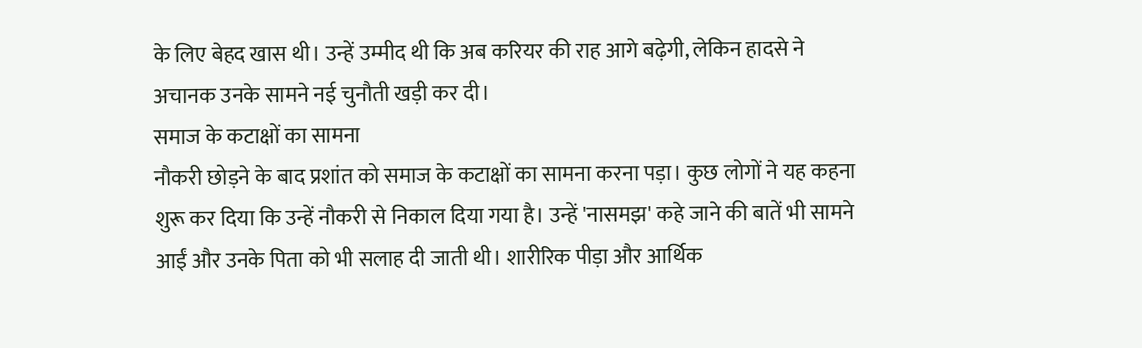के लिए बेहद खास थी। उन्हें उम्मीद थी कि अब करियर की राह आगे बढ़ेगी, लेकिन हादसे ने अचानक उनके सामने नई चुनौती खड़ी कर दी।
समाज के कटाक्षों का सामना
नौकरी छोड़ने के बाद प्रशांत को समाज के कटाक्षों का सामना करना पड़ा। कुछ लोगों ने यह कहना शुरू कर दिया कि उन्हें नौकरी से निकाल दिया गया है। उन्हें 'नासमझ' कहे जाने की बातें भी सामने आईं और उनके पिता को भी सलाह दी जाती थी। शारीरिक पीड़ा और आर्थिक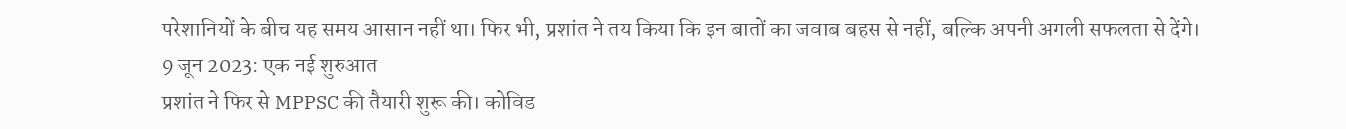परेशानियों के बीच यह समय आसान नहीं था। फिर भी, प्रशांत ने तय किया कि इन बातों का जवाब बहस से नहीं, बल्कि अपनी अगली सफलता से देंगे।
9 जून 2023: एक नई शुरुआत
प्रशांत ने फिर से MPPSC की तैयारी शुरू की। कोविड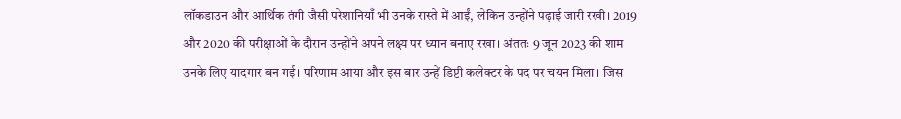लॉकडाउन और आर्थिक तंगी जैसी परेशानियाँ भी उनके रास्ते में आईं, लेकिन उन्होंने पढ़ाई जारी रखी। 2019 और 2020 की परीक्षाओं के दौरान उन्होंने अपने लक्ष्य पर ध्यान बनाए रखा। अंततः 9 जून 2023 की शाम उनके लिए यादगार बन गई। परिणाम आया और इस बार उन्हें डिप्टी कलेक्टर के पद पर चयन मिला। जिस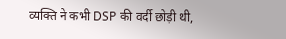व्यक्ति ने कभी DSP की वर्दी छोड़ी थी,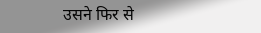उसने फिर से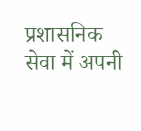प्रशासनिक सेवा में अपनी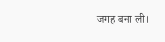जगह बना ली।